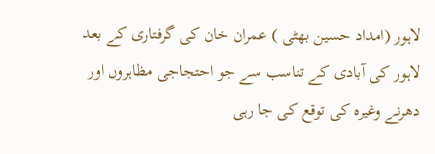لاہور (امداد حسین بھٹی ) عمران خان کی گرفتاری کے بعد لاہور کی آبادی کے تناسب سے جو احتجاجی مظاہروں اور دھرنے وغیرہ کی توقع کی جا رہی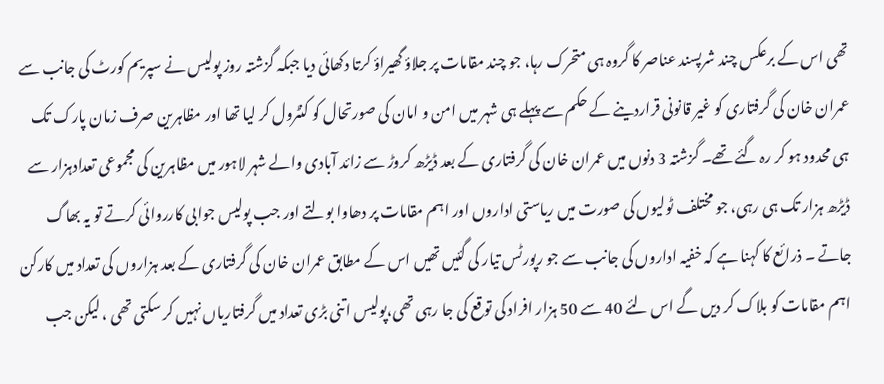تھی اس کے برعکس چند شرپسند عناصر کا گروہ ہی متحرک رہا، جو چند مقامات پر جلاؤ گھیراؤ کرتا دکھائی دیا جبکہ گزشتہ روز پولیس نے سپریم کورٹ کی جانب سے عمران خان کی گرفتاری کو غیر قانونی قراردینے کے حکم سے پہلے ہی شہر میں امن و امان کی صورتحال کو کنٹرول کر لیا تھا اور مظاہرین صرف زمان پارک تک ہی محدود ہو کر رہ گئے تھے۔ گزشتہ 3 دنوں میں عمران خان کی گرفتاری کے بعد ڈیڑھ کروڑ سے زائد آبادی والے شہر لاہور میں مظاہرین کی مجموعی تعدادہزار سے ڈیڑھ ہزار تک ہی رہی، جو مختلف ٹولیوں کی صورت میں ریاستی اداروں اور اہم مقامات پر دھاوا بولتے اور جب پولیس جوابی کارروائی کرتے تو یہ بھاگ جاتے ۔ ذرائع کا کہنا ہے کہ خفیہ اداروں کی جانب سے جو رپورٹس تیار کی گئیں تھیں اس کے مطابق عمران خان کی گرفتاری کے بعد ہزاروں کی تعداد میں کارکن اہم مقامات کو بلاک کر دیں گے اس لئے 40 سے 50 ہزار افراد کی توقع کی جا رہی تھی،پولیس اتنی بڑی تعداد میں گرفتاریاں نہیں کر سکتی تھی ، لیکن جب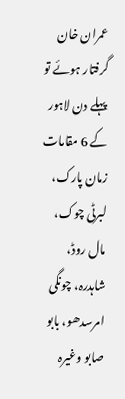عمران خان گرفتار ہوئے تو پہلے دن لاہور کے 6 مقامات زمان پارک، لبرٹی چوک، مال روڈ، شاہدرہ، چونگی امرسدھو، بابو صابو وغیرہ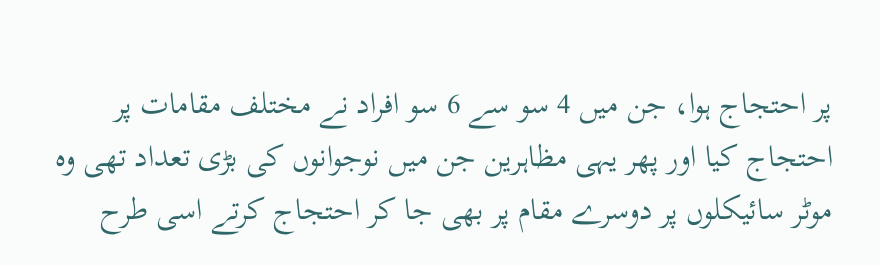پر احتجاج ہوا، جن میں 4 سو سے 6 سو افراد نے مختلف مقامات پر احتجاج کیا اور پھر یہی مظاہرین جن میں نوجوانوں کی بڑی تعداد تھی وہ موٹر سائیکلوں پر دوسرے مقام پر بھی جا کر احتجاج کرتے اسی طرح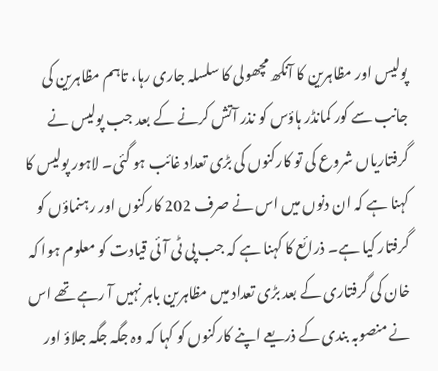پولیس اور مظاہرین کا آنکھ مچھولی کا سلسلہ جاری رہا، تاہم مظاہرین کی جانب سے کور کمانڈر ہاؤس کو نذر آتش کرنے کے بعد جب پولیس نے گرفتاریاں شروع کی تو کارکنوں کی بڑی تعداد غائب ہو گئی۔ لاہور پولیس کا کہنا ہے کہ ان دنوں میں اس نے صرف 202 کارکنوں اور رہنماؤں کو گرفتار کیا ہے۔ ذرائع کا کہنا ہے کہ جب پی ٹی آئی قیادت کو معلوم ہوا کہ خان کی گرفتاری کے بعد بڑی تعداد میں مظاہرین باہر نہیں آ رہے تھے اس نے منصوبہ بندی کے ذریعے اپنے کارکنوں کو کہا کہ وہ جگہ جگہ جلاؤ اور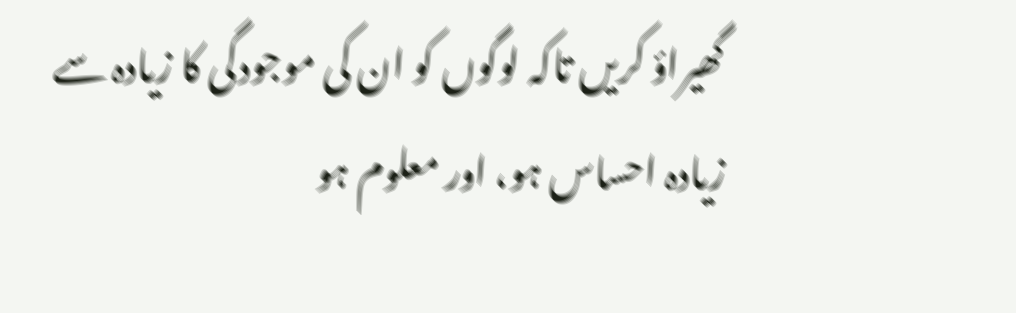گھیراؤ کریں تاکہ لوگوں کو ان کی موجودگی کا زیادہ سے زیادہ احساس ہو، اور معلوم ہو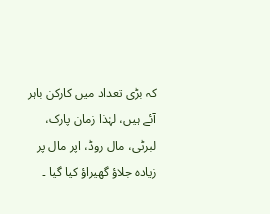کہ بڑی تعداد میں کارکن باہر آئے ہیں، لہٰذا زمان پارک، لبرٹی، مال روڈ، اپر مال پر زیادہ جلاؤ گھیراؤ کیا گیا ۔